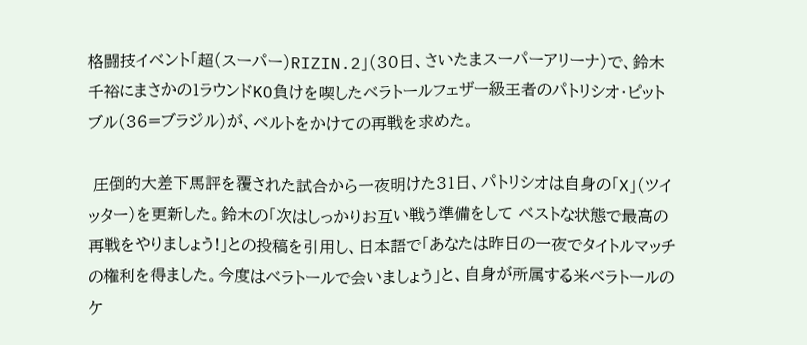格闘技イベント「超(スーパー)RIZIN.2」(30日、さいたまスーパーアリーナ)で、鈴木千裕にまさかの1ラウンドKO負けを喫したベラトールフェザー級王者のパトリシオ・ピットブル(36=ブラジル)が、ベルトをかけての再戦を求めた。

 圧倒的大差下馬評を覆された試合から一夜明けた31日、パトリシオは自身の「X」(ツイッター)を更新した。鈴木の「次はしっかりお互い戦う準備をして ベストな状態で最高の再戦をやりましょう!」との投稿を引用し、日本語で「あなたは昨日の一夜でタイトルマッチの権利を得ました。今度はベラトールで会いましょう」と、自身が所属する米ベラトールのケ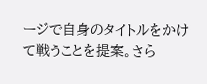ージで自身のタイトルをかけて戦うことを提案。さら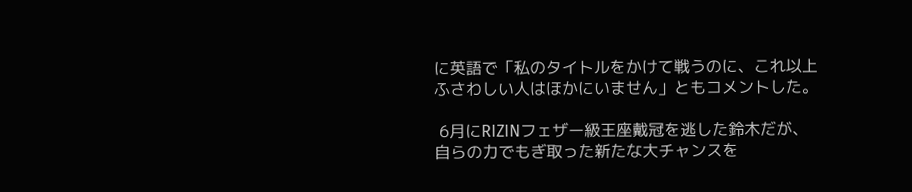に英語で「私のタイトルをかけて戦うのに、これ以上ふさわしい人はほかにいません」ともコメントした。

 6月にRIZINフェザー級王座戴冠を逃した鈴木だが、自らの力でもぎ取った新たな大チャンスを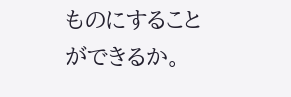ものにすることができるか。